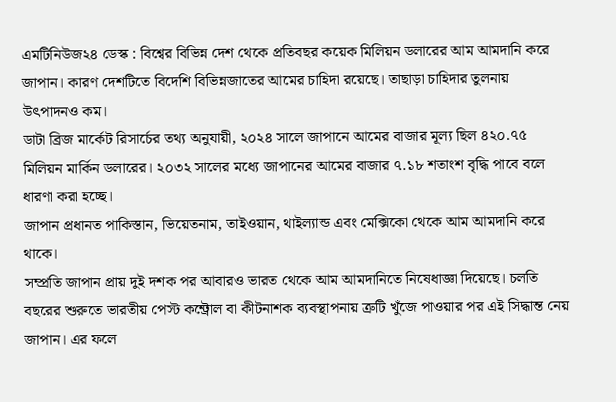এমটিনিউজ২৪ ডেস্ক : বিশ্বের বিভিন্ন দেশ থেকে প্রতিবছর কয়েক মিলিয়ন ডলারের আম আমদানি করে জাপান। কারণ দেশটিতে বিদেশি বিভিন্নজাতের আমের চাহিদা রয়েছে। তাছাড়া চাহিদার তুলনায় উৎপাদনও কম।
ডাটা ব্রিজ মার্কেট রিসার্চের তথ্য অনুযায়ী, ২০২৪ সালে জাপানে আমের বাজার মূল্য ছিল ৪২০.৭৫ মিলিয়ন মার্কিন ডলারের। ২০৩২ সালের মধ্যে জাপানের আমের বাজার ৭.১৮ শতাংশ বৃদ্ধি পাবে বলে ধারণা করা হচ্ছে।
জাপান প্রধানত পাকিস্তান, ভিয়েতনাম, তাইওয়ান, থাইল্যান্ড এবং মেক্সিকো থেকে আম আমদানি করে থাকে।
সম্প্রতি জাপান প্রায় দুই দশক পর আবারও ভারত থেকে আম আমদানিতে নিষেধাজ্ঞা দিয়েছে। চলতি বছরের শুরুতে ভারতীয় পেস্ট কন্ট্রোল বা কীটনাশক ব্যবস্থাপনায় ত্রুটি খুঁজে পাওয়ার পর এই সিদ্ধান্ত নেয় জাপান। এর ফলে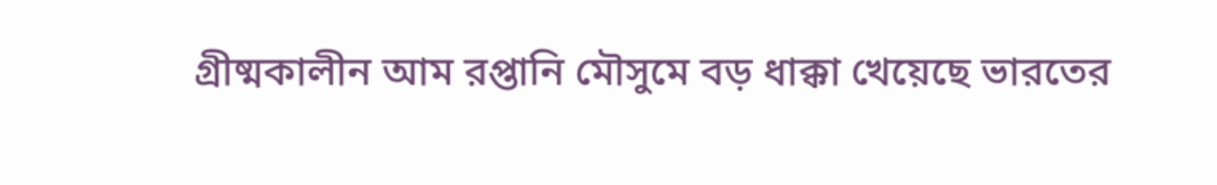গ্রীষ্মকালীন আম রপ্তানি মৌসুমে বড় ধাক্কা খেয়েছে ভারতের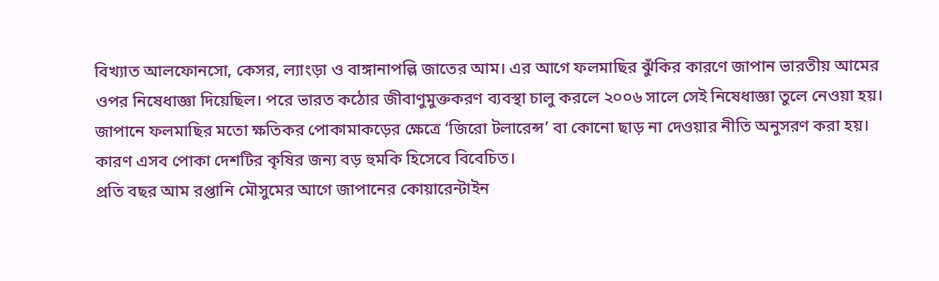বিখ্যাত আলফোনসো, কেসর, ল্যাংড়া ও বাঙ্গানাপল্লি জাতের আম। এর আগে ফলমাছির ঝুঁকির কারণে জাপান ভারতীয় আমের ওপর নিষেধাজ্ঞা দিয়েছিল। পরে ভারত কঠোর জীবাণুমুক্তকরণ ব্যবস্থা চালু করলে ২০০৬ সালে সেই নিষেধাজ্ঞা তুলে নেওয়া হয়।
জাপানে ফলমাছির মতো ক্ষতিকর পোকামাকড়ের ক্ষেত্রে ‘জিরো টলারেন্স’ বা কোনো ছাড় না দেওয়ার নীতি অনুসরণ করা হয়। কারণ এসব পোকা দেশটির কৃষির জন্য বড় হুমকি হিসেবে বিবেচিত।
প্রতি বছর আম রপ্তানি মৌসুমের আগে জাপানের কোয়ারেন্টাইন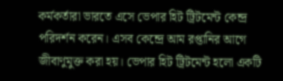কর্মকর্তারা ভারতে এসে ভেপার হিট ট্রিটমেন্ট কেন্দ্র পরিদর্শন করেন। এসব কেন্দ্রে আম রপ্তানির আগে জীবাণুমুক্ত করা হয়। ভেপার হিট ট্রিটমেন্ট হলো একটি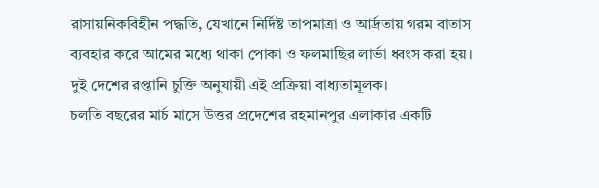রাসায়নিকবিহীন পদ্ধতি, যেখানে নির্দিষ্ট তাপমাত্রা ও আর্দ্রতায় গরম বাতাস ব্যবহার করে আমের মধ্যে থাকা পোকা ও ফলমাছির লার্ভা ধ্বংস করা হয়। দুই দেশের রপ্তানি চুক্তি অনুযায়ী এই প্রক্রিয়া বাধ্যতামূলক।
চলতি বছরের মার্চ মাসে উত্তর প্রদেশের রহমানপুর এলাকার একটি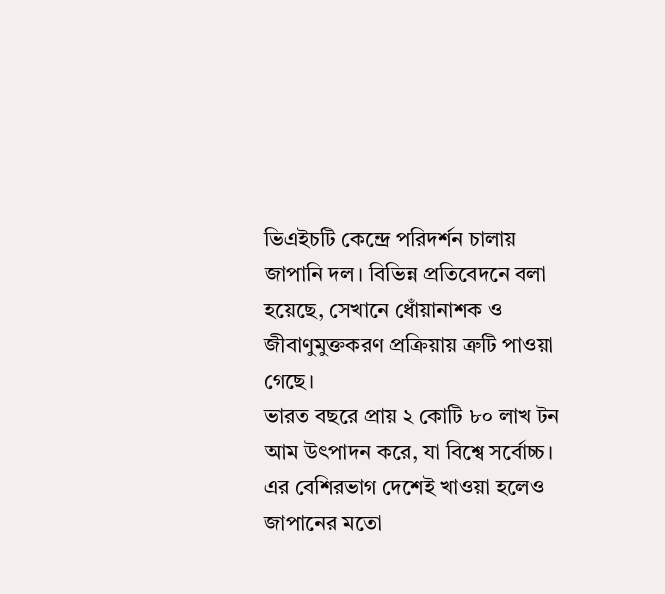ভিএইচটি কেন্দ্রে পরিদর্শন চালায় জাপানি দল। বিভিন্ন প্রতিবেদনে বলা হয়েছে, সেখানে ধোঁয়ানাশক ও জীবাণুমুক্তকরণ প্রক্রিয়ায় ত্রুটি পাওয়া গেছে।
ভারত বছরে প্রায় ২ কোটি ৮০ লাখ টন আম উৎপাদন করে, যা বিশ্বে সর্বোচ্চ। এর বেশিরভাগ দেশেই খাওয়া হলেও জাপানের মতো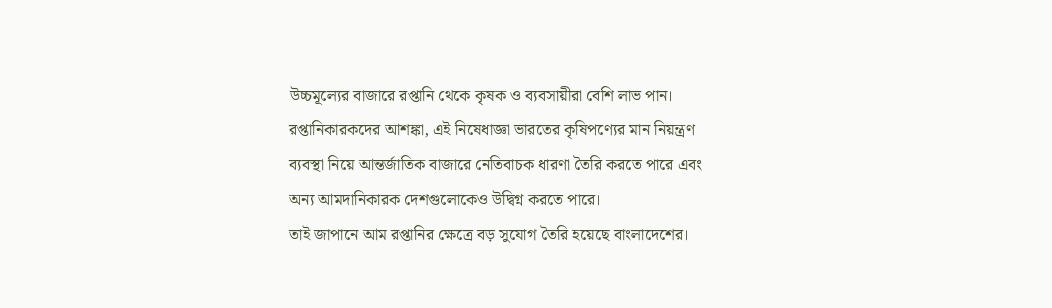উচ্চমূল্যের বাজারে রপ্তানি থেকে কৃষক ও ব্যবসায়ীরা বেশি লাভ পান। রপ্তানিকারকদের আশঙ্কা, এই নিষেধাজ্ঞা ভারতের কৃষিপণ্যের মান নিয়ন্ত্রণ ব্যবস্থা নিয়ে আন্তর্জাতিক বাজারে নেতিবাচক ধারণা তৈরি করতে পারে এবং অন্য আমদানিকারক দেশগুলোকেও উদ্বিগ্ন করতে পারে।
তাই জাপানে আম রপ্তানির ক্ষেত্রে বড় সুযোগ তৈরি হয়েছে বাংলাদেশের।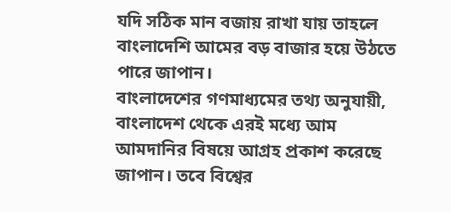যদি সঠিক মান বজায় রাখা যায় তাহলে বাংলাদেশি আমের বড় বাজার হয়ে উঠতে পারে জাপান।
বাংলাদেশের গণমাধ্যমের তথ্য অনুযায়ী, বাংলাদেশ থেকে এরই মধ্যে আম আমদানির বিষয়ে আগ্রহ প্রকাশ করেছে জাপান। তবে বিশ্বের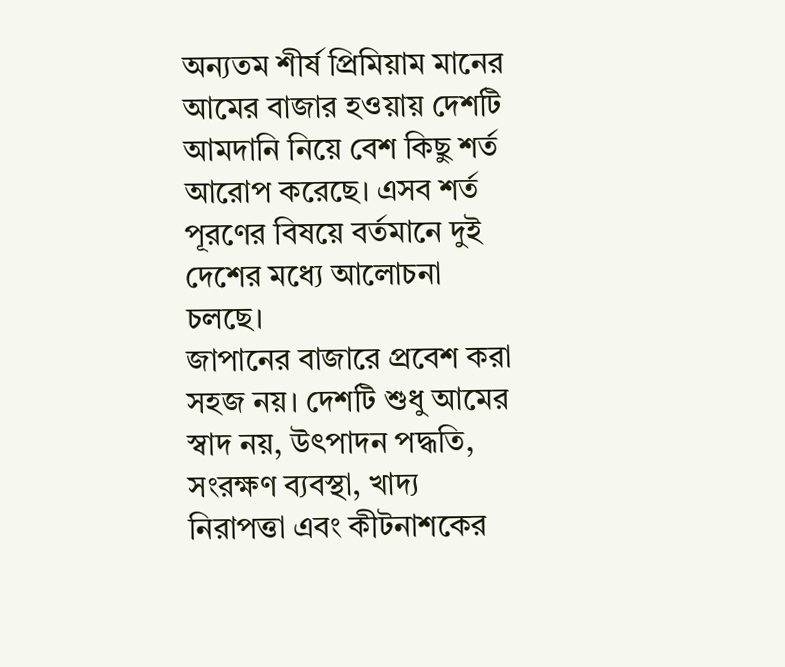অন্যতম শীর্ষ প্রিমিয়াম মানের আমের বাজার হওয়ায় দেশটি আমদানি নিয়ে বেশ কিছু শর্ত আরোপ করেছে। এসব শর্ত পূরণের বিষয়ে বর্তমানে দুই দেশের মধ্যে আলোচনা চলছে।
জাপানের বাজারে প্রবেশ করা সহজ নয়। দেশটি শুধু আমের স্বাদ নয়, উৎপাদন পদ্ধতি, সংরক্ষণ ব্যবস্থা, খাদ্য নিরাপত্তা এবং কীটনাশকের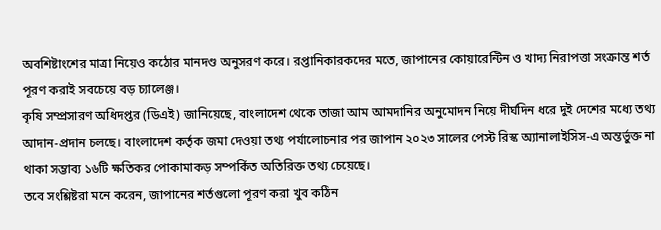অবশিষ্টাংশের মাত্রা নিয়েও কঠোর মানদণ্ড অনুসরণ করে। রপ্তানিকারকদের মতে, জাপানের কোয়ারেন্টিন ও খাদ্য নিরাপত্তা সংক্রান্ত শর্ত পূরণ করাই সবচেয়ে বড় চ্যালেঞ্জ।
কৃষি সম্প্রসারণ অধিদপ্তর (ডিএই) জানিয়েছে, বাংলাদেশ থেকে তাজা আম আমদানির অনুমোদন নিয়ে দীর্ঘদিন ধরে দুই দেশের মধ্যে তথ্য আদান-প্রদান চলছে। বাংলাদেশ কর্তৃক জমা দেওয়া তথ্য পর্যালোচনার পর জাপান ২০২৩ সালের পেস্ট রিস্ক অ্যানালাইসিস-এ অন্তর্ভুক্ত না থাকা সম্ভাব্য ১৬টি ক্ষতিকর পোকামাকড় সম্পর্কিত অতিরিক্ত তথ্য চেয়েছে।
তবে সংশ্লিষ্টরা মনে করেন, জাপানের শর্তগুলো পূরণ করা খুব কঠিন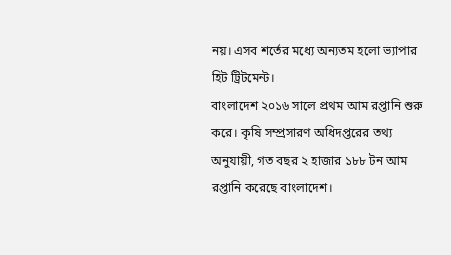নয়। এসব শর্তের মধ্যে অন্যতম হলো ভ্যাপার হিট ট্রিটমেন্ট।
বাংলাদেশ ২০১৬ সালে প্রথম আম রপ্তানি শুরু করে। কৃষি সম্প্রসারণ অধিদপ্তরের তথ্য অনুযায়ী, গত বছর ২ হাজার ১৮৮ টন আম রপ্তানি করেছে বাংলাদেশ।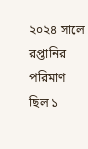২০২৪ সালে রপ্তানির পরিমাণ ছিল ১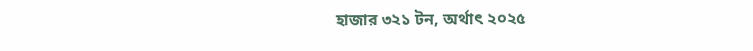হাজার ৩২১ টন, অর্থাৎ ২০২৫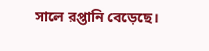সালে রপ্তানি বেড়েছে।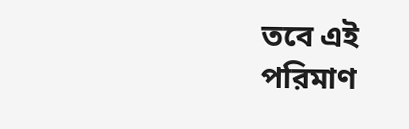তবে এই পরিমাণ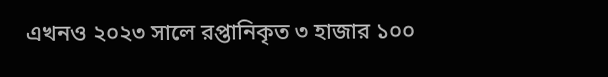এখনও ২০২৩ সালে রপ্তানিকৃত ৩ হাজার ১০০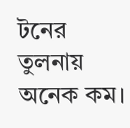টনের তুলনায় অনেক কম।